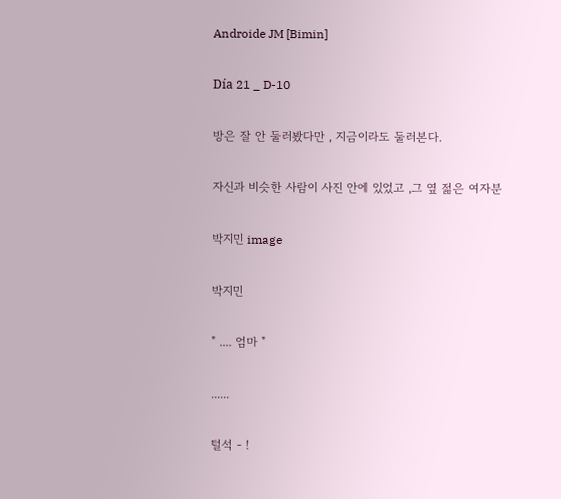Androide JM [Bimin]

Día 21 _ D-10

방은 잘 안 둘러봤다만 , 지금이라도 둘러본다.

자신과 비슷한 사람이 사진 안에 있었고 ,그 옆 젊은 여자분

박지민 image

박지민

" .... 엄마 "

......

털석 - !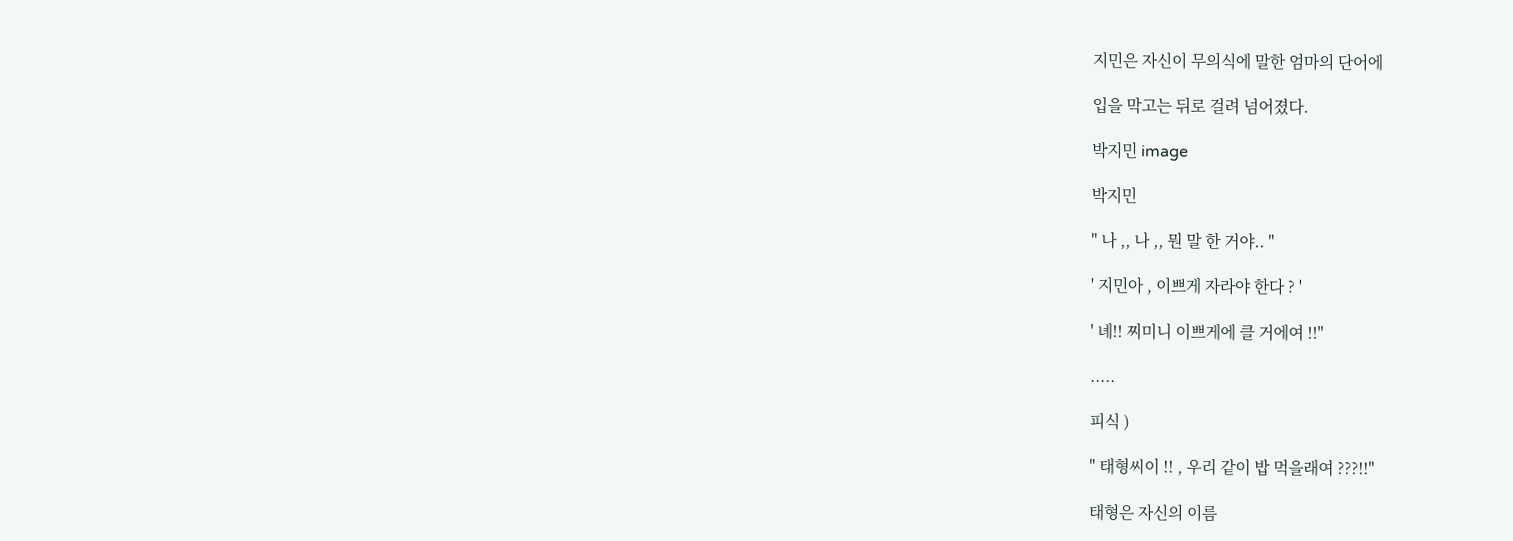지민은 자신이 무의식에 말한 엄마의 단어에

입을 막고는 뒤로 걸려 넘어졌다.

박지민 image

박지민

" 나 ,, 나 ,, 뭔 말 한 거야.. "

' 지민아 , 이쁘게 자라야 한다 ? '

' 녜!! 찌미니 이쁘게에 클 거에여 !!"

.....

피식 )

" 태형씨이 !! , 우리 같이 밥 먹을래여 ???!!"

태형은 자신의 이름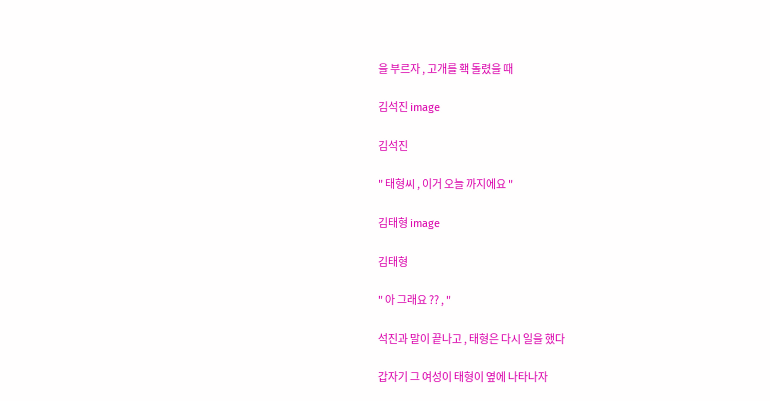을 부르자 , 고개를 홱 돌렸을 때

김석진 image

김석진

" 태형씨 , 이거 오늘 까지에요 "

김태형 image

김태형

" 아 그래요 ?? , "

석진과 말이 끝나고 , 태형은 다시 일을 했다

갑자기 그 여성이 태형이 옆에 나타나자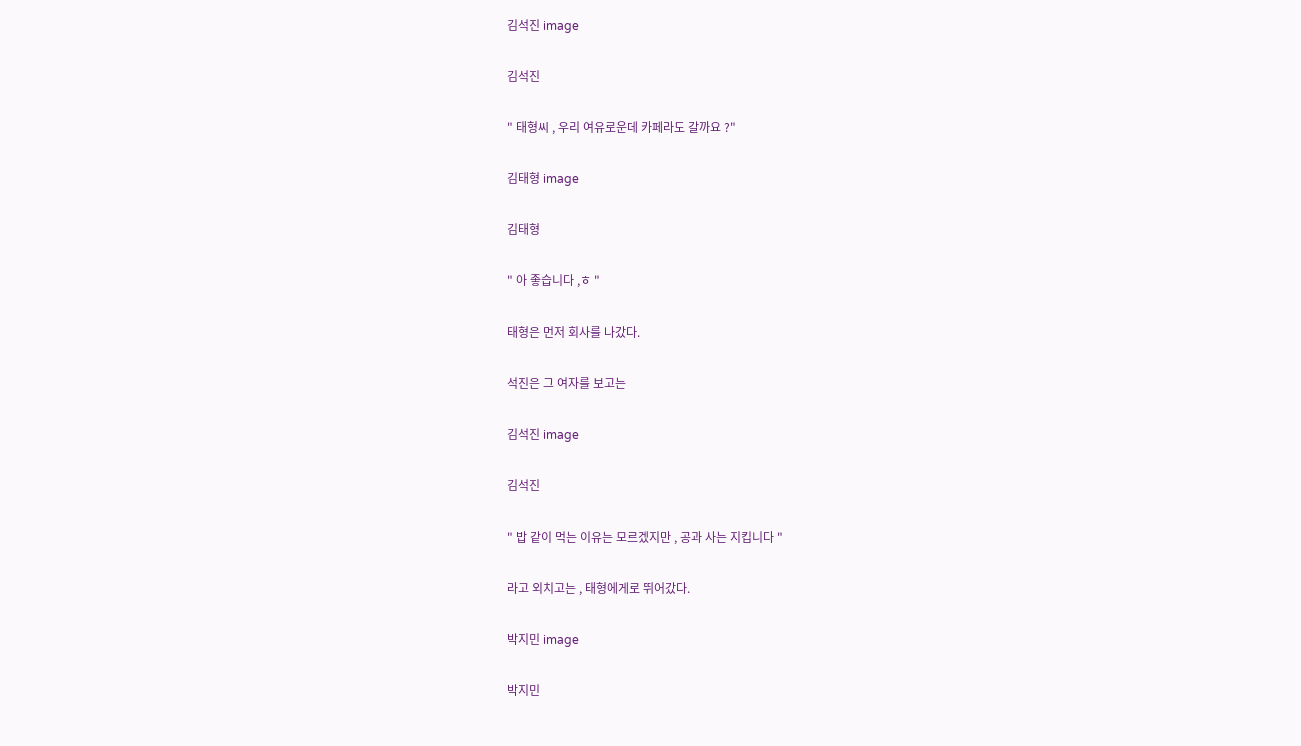김석진 image

김석진

" 태형씨 , 우리 여유로운데 카페라도 갈까요 ?"

김태형 image

김태형

" 아 좋습니다 ,ㅎ "

태형은 먼저 회사를 나갔다.

석진은 그 여자를 보고는

김석진 image

김석진

" 밥 같이 먹는 이유는 모르겠지만 , 공과 사는 지킵니다 "

라고 외치고는 , 태형에게로 뛰어갔다.

박지민 image

박지민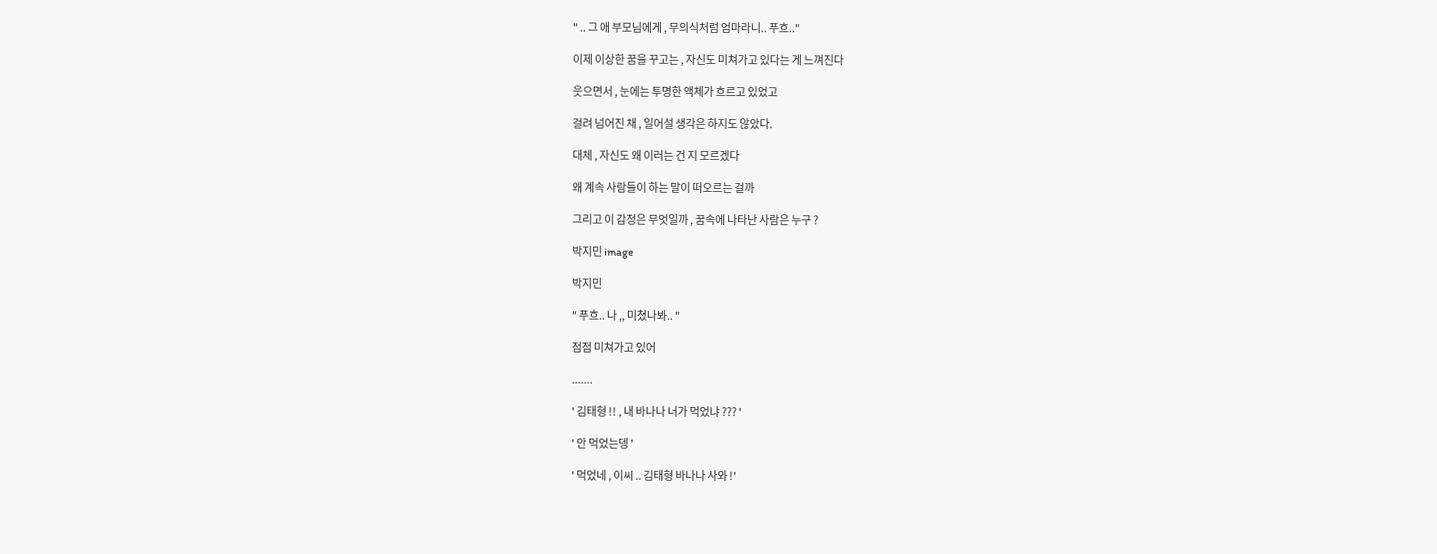" .. 그 애 부모님에게 , 무의식처럼 엄마라니.. 푸흐.."

이제 이상한 꿈을 꾸고는 , 자신도 미쳐가고 있다는 게 느껴진다

웃으면서 , 눈에는 투명한 액체가 흐르고 있었고

걸려 넘어진 채 , 일어설 생각은 하지도 않았다.

대체 , 자신도 왜 이러는 건 지 모르겠다

왜 계속 사람들이 하는 말이 떠오르는 걸까

그리고 이 감정은 무엇일까 , 꿈속에 나타난 사람은 누구 ?

박지민 image

박지민

" 푸흐.. 나 ,, 미쳤나봐.. "

점점 미쳐가고 있어

.......

' 김태형 !! , 내 바나나 너가 먹었냐 ??? '

' 안 먹었는뎅 '

' 먹었네 , 이씨 .. 김태형 바나나 사와 !'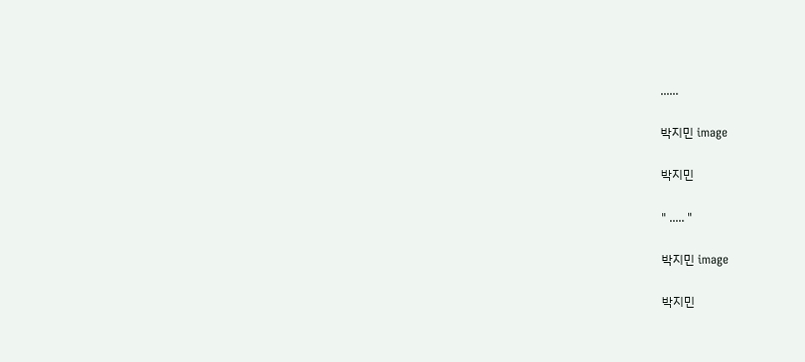......

박지민 image

박지민

" ..... "

박지민 image

박지민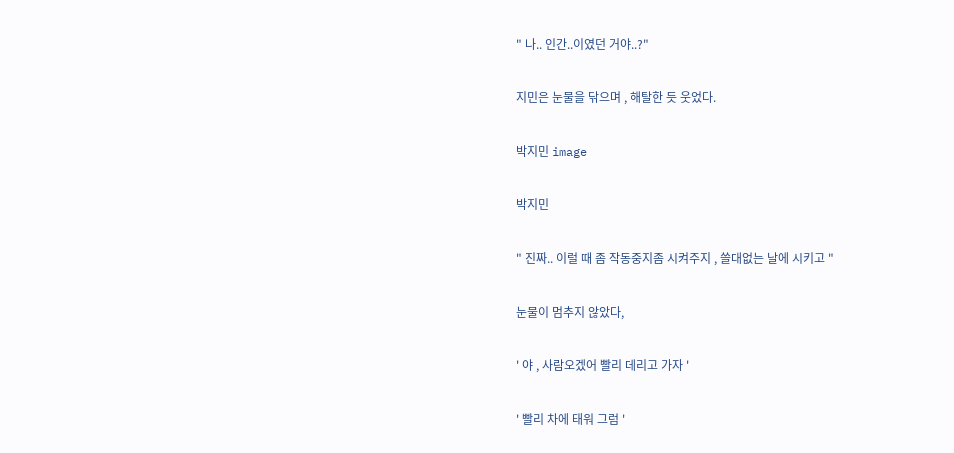" 나.. 인간..이였던 거야..?"

지민은 눈물을 닦으며 , 해탈한 듯 웃었다.

박지민 image

박지민

" 진짜.. 이럴 때 좀 작동중지좀 시켜주지 , 쓸대없는 날에 시키고 "

눈물이 멈추지 않았다,

' 야 , 사람오겠어 빨리 데리고 가자 '

' 빨리 차에 태워 그럼 '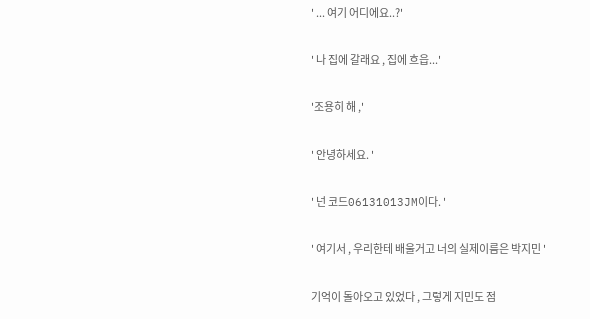' ... 여기 어디에요..?'

' 나 집에 갈래요 , 집에 흐읍...'

'조용히 해 ,'

' 안녕하세요. '

' 넌 코드06131013JM이다. '

' 여기서 , 우리한테 배울거고 너의 실제이름은 박지민 '

기억이 돌아오고 있었다 , 그렇게 지민도 점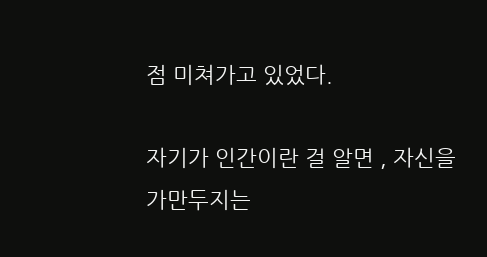점 미쳐가고 있었다.

자기가 인간이란 걸 알면 , 자신을 가만두지는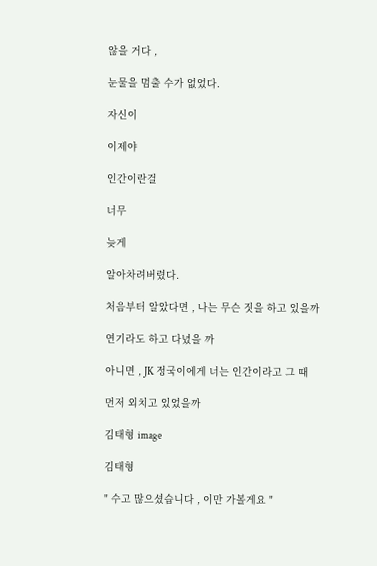않을 거다 ,

눈물을 멈출 수가 없었다.

자신이

이제야

인간이란걸

너무

늦게

알아차려버렸다.

처음부터 알았다면 , 나는 무슨 짓을 하고 있을까

연기라도 하고 다녔을 까

아니면 , JK 정국이에게 너는 인간이라고 그 때

먼저 외치고 있었을까

김태형 image

김태형

" 수고 많으셨습니다 , 이만 가볼게요 "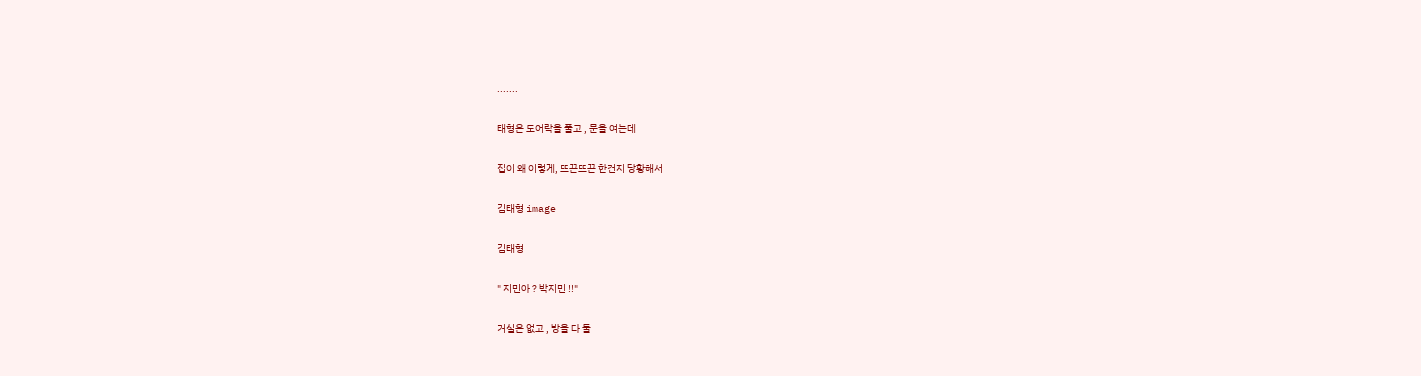.......

태형은 도어락을 풀고 , 문을 여는데

집이 왜 이렇게, 뜨끈뜨끈 한건지 당황해서

김태형 image

김태형

" 지민아 ? 박지민 !!"

거실은 없고 , 방을 다 둘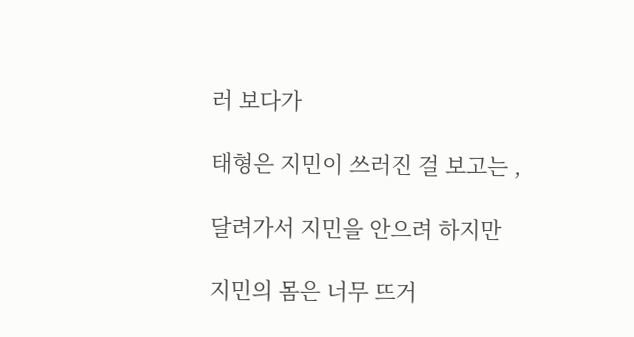러 보다가

태형은 지민이 쓰러진 걸 보고는 ,

달려가서 지민을 안으려 하지만

지민의 몸은 너무 뜨거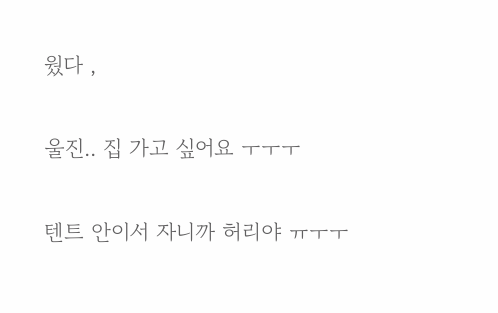웠다 ,

울진.. 집 가고 싶어요 ㅜㅜㅜ

텐트 안이서 자니까 허리야 ㅠㅜㅜ